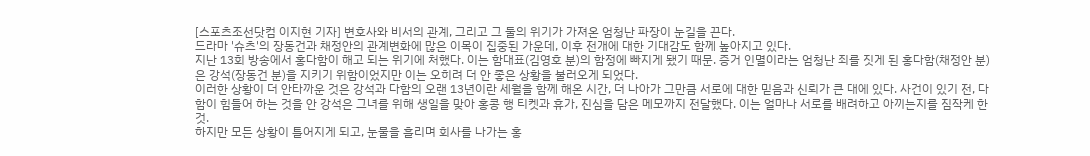[스포츠조선닷컴 이지현 기자] 변호사와 비서의 관계, 그리고 그 둘의 위기가 가져온 엄청난 파장이 눈길을 끈다.
드라마 '슈츠'의 장동건과 채정안의 관계변화에 많은 이목이 집중된 가운데, 이후 전개에 대한 기대감도 함께 높아지고 있다.
지난 13회 방송에서 홍다함이 해고 되는 위기에 처했다. 이는 함대표(김영호 분)의 함정에 빠지게 됐기 때문. 증거 인멸이라는 엄청난 죄를 짓게 된 홍다함(채정안 분)은 강석(장동건 분)을 지키기 위함이었지만 이는 오히려 더 안 좋은 상황을 불러오게 되었다.
이러한 상황이 더 안타까운 것은 강석과 다함의 오랜 13년이란 세월을 함께 해온 시간, 더 나아가 그만큼 서로에 대한 믿음과 신뢰가 큰 대에 있다. 사건이 있기 전, 다함이 힘들어 하는 것을 안 강석은 그녀를 위해 생일을 맞아 홍콩 행 티켓과 휴가, 진심을 담은 메모까지 전달했다. 이는 얼마나 서로를 배려하고 아끼는지를 짐작케 한 것.
하지만 모든 상황이 틀어지게 되고, 눈물을 흘리며 회사를 나가는 홍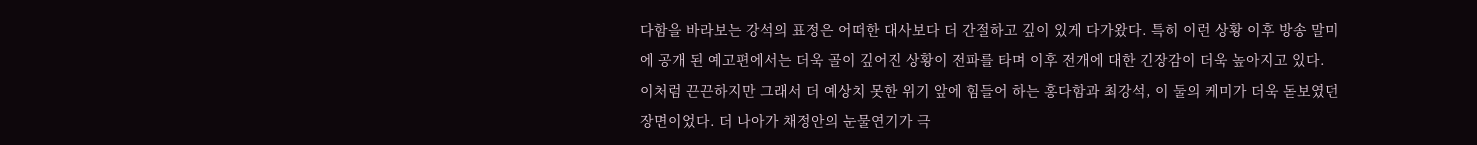다함을 바라보는 강석의 표정은 어떠한 대사보다 더 간절하고 깊이 있게 다가왔다. 특히 이런 상황 이후 방송 말미에 공개 된 예고편에서는 더욱 골이 깊어진 상황이 전파를 타며 이후 전개에 대한 긴장감이 더욱 높아지고 있다.
이처럼 끈끈하지만 그래서 더 예상치 못한 위기 앞에 힘들어 하는 홍다함과 최강석, 이 둘의 케미가 더욱 돋보였던 장면이었다. 더 나아가 채정안의 눈물연기가 극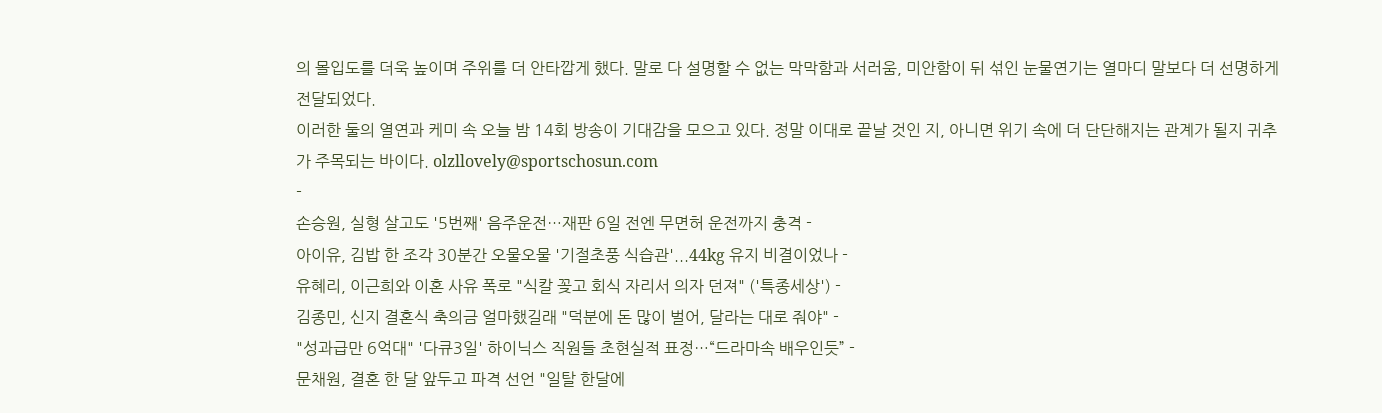의 몰입도를 더욱 높이며 주위를 더 안타깝게 했다. 말로 다 설명할 수 없는 막막함과 서러움, 미안함이 뒤 섞인 눈물연기는 열마디 말보다 더 선명하게 전달되었다.
이러한 둘의 열연과 케미 속 오늘 밤 14회 방송이 기대감을 모으고 있다. 정말 이대로 끝날 것인 지, 아니면 위기 속에 더 단단해지는 관계가 될지 귀추가 주목되는 바이다. olzllovely@sportschosun.com
-
손승원, 실형 살고도 '5번째' 음주운전…재판 6일 전엔 무면허 운전까지 충격 -
아이유, 김밥 한 조각 30분간 오물오물 '기절초풍 식습관'...44kg 유지 비결이었나 -
유혜리, 이근희와 이혼 사유 폭로 "식칼 꽂고 회식 자리서 의자 던져" ('특종세상') -
김종민, 신지 결혼식 축의금 얼마했길래 "덕분에 돈 많이 벌어, 달라는 대로 줘야" -
"성과급만 6억대" '다큐3일' 하이닉스 직원들 초현실적 표정…“드라마속 배우인듯” -
문채원, 결혼 한 달 앞두고 파격 선언 "일탈 한달에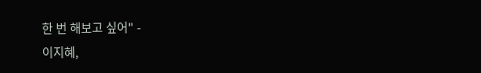한 번 해보고 싶어" -
이지혜,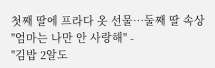첫째 딸에 프라다 옷 선물…둘째 딸 속상 "엄마는 나만 안 사랑해" -
"김밥 2알도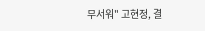무서워" 고현정, 결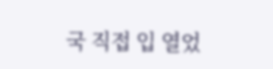국 직접 입 열었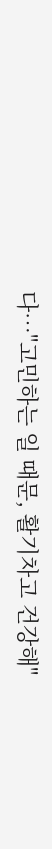다…"고민하는 일 때문, 활기차고 건강해"